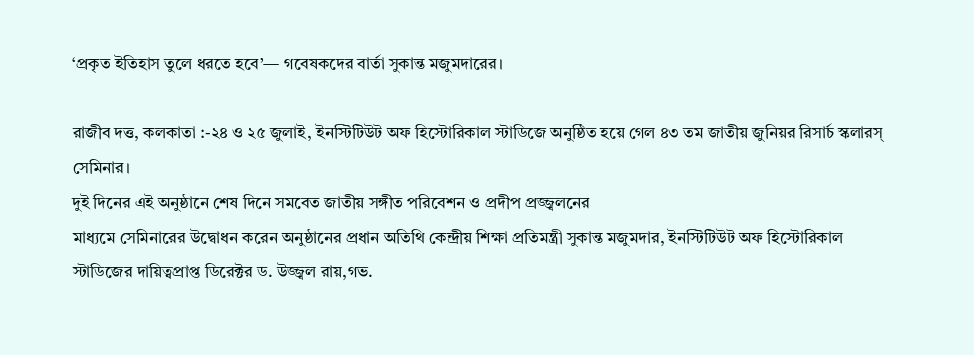‘প্রকৃত ইতিহাস তুলে ধরতে হবে’— গবেষকদের বার্তা সুকান্ত মজুমদারের।

রাজীব দত্ত, কলকাতা :-২৪ ও ২৫ জুলাই, ইনস্টিটিউট অফ হিস্টোরিকাল স্টাডিজে অনুষ্ঠিত হয়ে গেল ৪৩ তম জাতীয় জুনিয়র রিসার্চ স্কলারস্ সেমিনার।
দুই দিনের এই অনুষ্ঠানে শেষ দিনে সমবেত জাতীয় সঙ্গীত পরিবেশন ও প্রদীপ প্রজ্জ্বলনের
মাধ্যমে সেমিনারের উদ্বোধন করেন অনুষ্ঠানের প্রধান অতিথি কেন্দ্রীয় শিক্ষা প্রতিমন্ত্রী সুকান্ত মজুমদার, ইনস্টিটিউট অফ হিস্টোরিকাল স্টাডিজের দায়িত্বপ্রাপ্ত ডিরেক্টর ড. উজ্জ্বল রায়,গভ.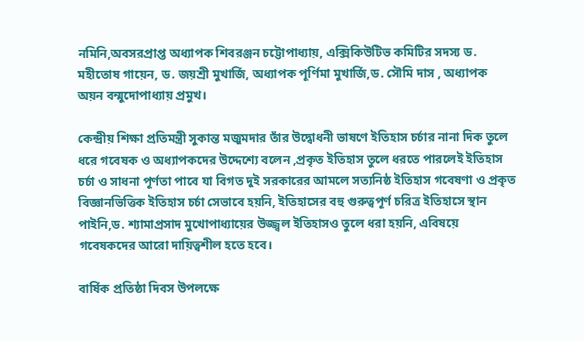নমিনি,অবসরপ্রাপ্ত অধ্যাপক শিবরঞ্জন চট্টোপাধ্যায়, এক্সিকিউটিভ কমিটির সদস্য ড. মহীতোষ গায়েন, ড. জয়শ্রী মুখার্জি, অধ্যাপক পূর্ণিমা মুখার্জি,ড. সৌমি দাস , অধ্যাপক অয়ন বন্মুদোপাধ্যায় প্রমুখ।

কেন্দ্ৰীয় শিক্ষা প্রতিমন্ত্ৰী সুকান্ত মজুমদার তাঁর উদ্বোধনী ভাষণে ইতিহাস চর্চার নানা দিক তুলে ধরে গবেষক ও অধ্যাপকদের উদ্দেশ্যে বলেন ,প্রকৃত ইতিহাস তুলে ধরতে পারলেই ইতিহাস চর্চা ও সাধনা পূর্ণতা পাবে যা বিগত দুই সরকারের আমলে সত্যনিষ্ঠ ইতিহাস গবেষণা ও প্রকৃত বিজ্ঞানভিত্তিক ইতিহাস চর্চা সেভাবে হয়নি, ইতিহাসের বহু গুরুত্বপূর্ণ চরিত্র ইতিহাসে স্থান পাইনি,ড. শ্যামাপ্রসাদ মুখোপাধ্যায়ের উজ্জ্বল ইতিহাসও তুলে ধরা হয়নি, এবিষয়ে গবেষকদের আরো দায়িত্বশীল হতে হবে।

বার্ষিক প্রতিষ্ঠা দিবস উপলক্ষে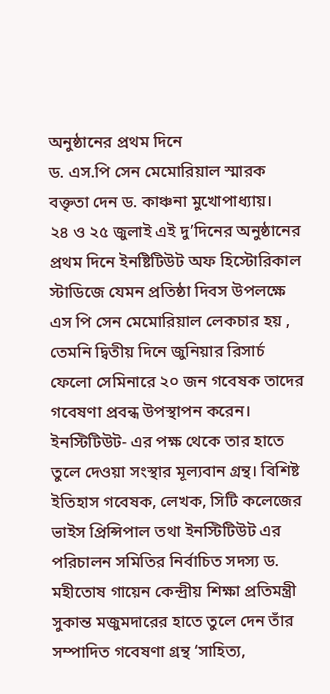অনুষ্ঠানের প্রথম দিনে
ড. এস.পি সেন মেমোরিয়াল স্মারক বক্তৃতা দেন ড. কাঞ্চনা মুখোপাধ্যায়।
২৪ ও ২৫ জুলাই এই দু’দিনের অনুষ্ঠানের প্রথম দিনে ইনষ্টিটিউট অফ হিস্টোরিকাল স্টাডিজে যেমন প্ৰতিষ্ঠা দিবস উপলক্ষে এস পি সেন মেমোরিয়াল লেকচার হয় , তেমনি দ্বিতীয় দিনে জুনিয়ার রিসার্চ ফেলো সেমিনারে ২০ জন গবেষক তাদের গবেষণা প্রবন্ধ উপস্থাপন করেন।
ইনস্টিটিউট- এর পক্ষ থেকে তার হাতে তুলে দেওয়া সংস্থার মূল্যবান গ্রন্থ। বিশিষ্ট ইতিহাস গবেষক, লেখক, সিটি কলেজের ভাইস প্রিন্সিপাল তথা ইনস্টিটিউট এর পরিচালন সমিতির নির্বাচিত সদস্য ড. মহীতোষ গায়েন কেন্দ্রীয় শিক্ষা প্রতিমন্ত্রী সুকান্ত মজুমদারের হাতে তুলে দেন তাঁর সম্পাদিত গবেষণা গ্রন্থ ‘সাহিত্য,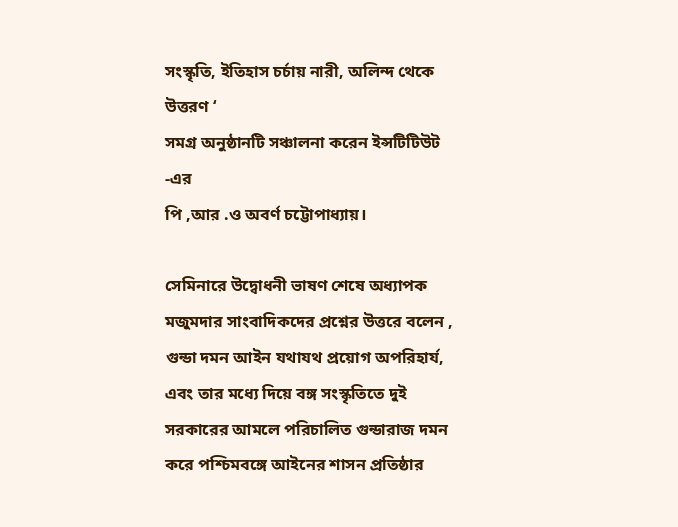সংস্কৃতি, ইতিহাস চর্চায় নারী, অলিন্দ থেকে উত্তরণ ‘
সমগ্র অনুষ্ঠানটি সঞ্চালনা করেন ইন্সটিটিউট -এর
পি ,আর .ও অবর্ণ চট্টোপাধ্যায়।

সেমিনারে উদ্বোধনী ভাষণ শেষে অধ্যাপক মজুমদার সাংবাদিকদের প্রশ্নের উত্তরে বলেন , গুন্ডা দমন আইন যথাযথ প্রয়োগ অপরিহার্য, এবং তার মধ্যে দিয়ে বঙ্গ সংস্কৃতিতে দুই সরকারের আমলে পরিচালিত গুন্ডারাজ দমন করে পশ্চিমবঙ্গে আইনের শাসন প্রতিষ্ঠার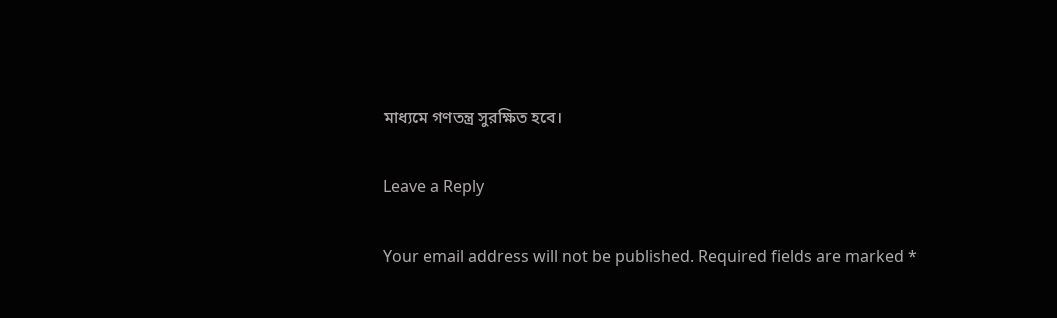মাধ্যমে গণতন্ত্র সুরক্ষিত হবে।

Leave a Reply

Your email address will not be published. Required fields are marked *